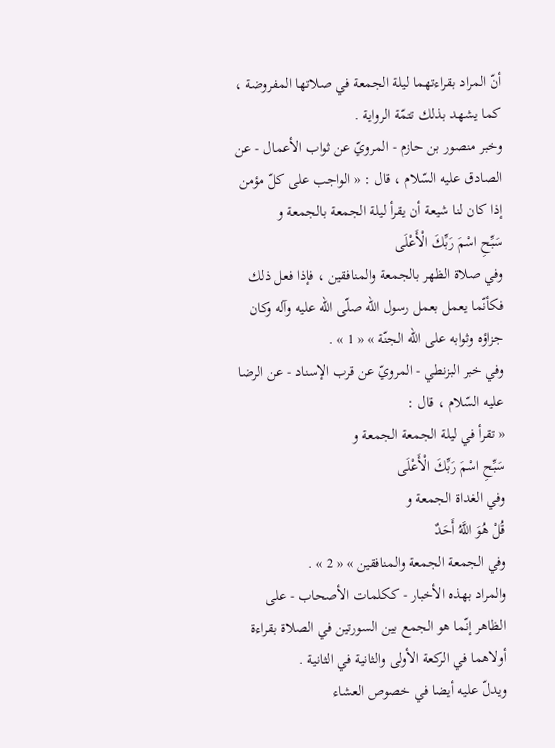أنّ المراد بقراءتهما ليلة الجمعة في صلاتها المفروضة ، كما يشهد بذلك تتمّة الرواية .
وخبر منصور بن حازم - المرويّ عن ثواب الأعمال - عن الصادق عليه السّلام ، قال : « الواجب على كلّ مؤمن إذا كان لنا شيعة أن يقرأ ليلة الجمعة بالجمعة و
سَبِّحِ اسْمَ رَبِّكَ الْأَعْلَى
وفي صلاة الظهر بالجمعة والمنافقين ، فإذا فعل ذلك فكأنّما يعمل بعمل رسول اللّه صلّى اللّه عليه وآله وكان جزاؤه وثوابه على اللّه الجنّة » « 1 » .
وفي خبر البزنطي - المرويّ عن قرب الإسناد - عن الرضا عليه السّلام ، قال :
« تقرأ في ليلة الجمعة الجمعة و
سَبِّحِ اسْمَ رَبِّكَ الْأَعْلَى
وفي الغداة الجمعة و
قُلْ هُوَ اللَّهُ أَحَدٌ
وفي الجمعة الجمعة والمنافقين » « 2 » .
والمراد بهذه الأخبار - ككلمات الأصحاب - على الظاهر إنّما هو الجمع بين السورتين في الصلاة بقراءة أولاهما في الركعة الأولى والثانية في الثانية .
ويدلّ عليه أيضا في خصوص العشاء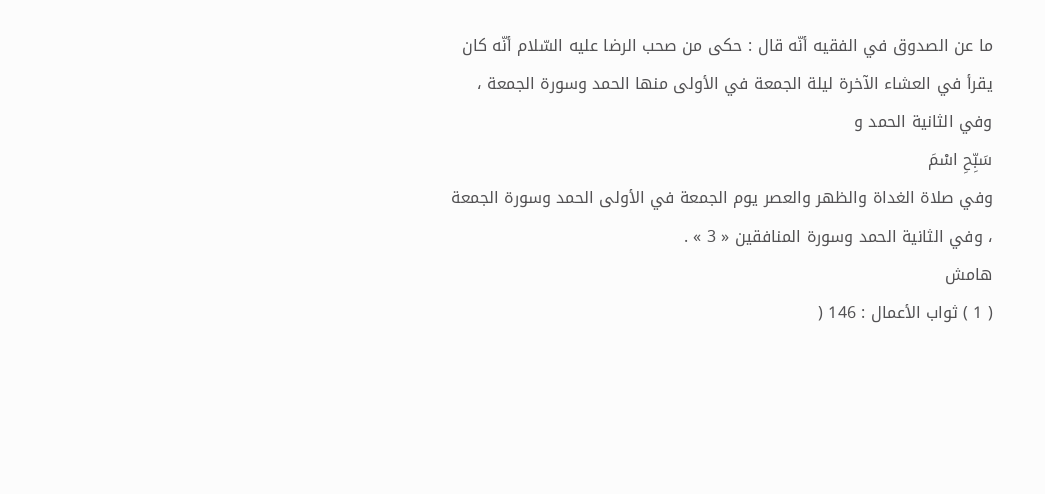ما عن الصدوق في الفقيه أنّه قال : حكى من صحب الرضا عليه السّلام أنّه كان يقرأ في العشاء الآخرة ليلة الجمعة في الأولى منها الحمد وسورة الجمعة ، وفي الثانية الحمد و
سَبِّحِ اسْمَ
وفي صلاة الغداة والظهر والعصر يوم الجمعة في الأولى الحمد وسورة الجمعة ، وفي الثانية الحمد وسورة المنافقين « 3 » .
هامش
( 1 ) ثواب الأعمال : 146 (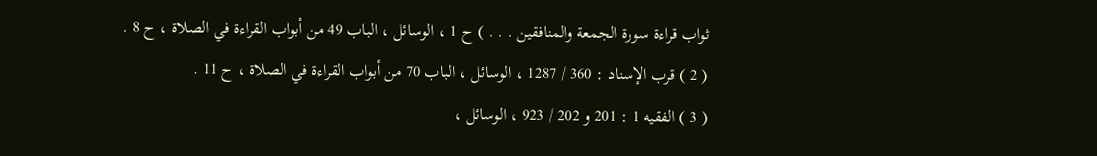ثواب قراءة سورة الجمعة والمنافقين . . . ) ح 1 ، الوسائل ، الباب 49 من أبواب القراءة في الصلاة ، ح 8 .
( 2 ) قرب الإسناد : 360 / 1287 ، الوسائل ، الباب 70 من أبواب القراءة في الصلاة ، ح 11 .
( 3 ) الفقيه 1 : 201 و 202 / 923 ، الوسائل ،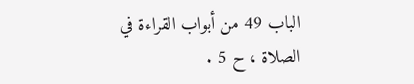الباب 49 من أبواب القراءة في الصلاة ، ح 5 .